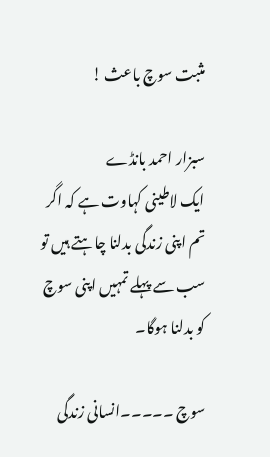مثبت سوچ باعث !

سبزار احمد بانڈے
ایک لاطینی کہاوت ہے کہ اگر تم اپنی زندگی بدلنا چاہتے ہیں تو سب سے پہلے تمہیں اپنی سوچ کو بدلنا ہوگا۔

سوچ ۔۔۔۔۔انسانی زندگی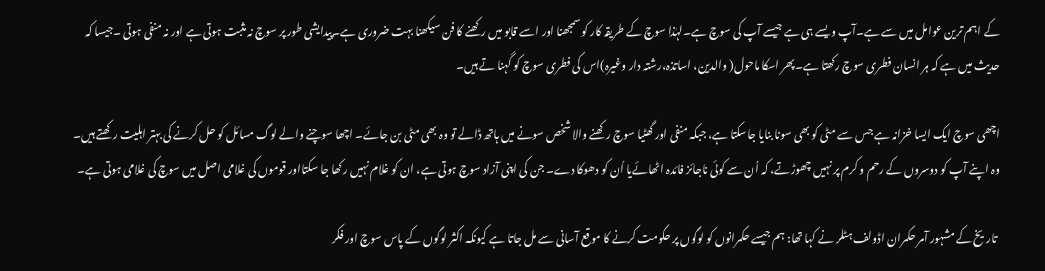کے اہم ترین عوامل میں سے ہے۔آپ ویسے ہی ہے جیسے آپ کی سوچ ہے۔لہٰذا سوچ کے طریقہ کار کو سمجھنا اور اسے قابو میں رکھنے کا فن سیکھنا بہت ضروری ہے۔پیدایشی طور پر سوچ نہ مثبت ہوتی ہے اور نہ منفی ہوتی ۔جیسا کہ حدیث میں ہے کہ ہر انسان فطری سوچ رکھتا ہے۔پھر اسکا ماحول( والدین، اساتذہ،رشتہ دار وغیرہ)اس کی فطری سوچ کو گہنا تے ہیں۔

اچھی سوچ ایک ایسا خزانہ ہے جس سے مٹی کو بھی سونا بنایا جاسکتا ہے، جبکہ منفی اور گھٹیا سوچ رکھنے والا شخص سونے میں ہاتھ ڈالے تو وہ بھی مٹی بن جائے۔ اچھا سوچنے والے لوگ مسائل کو حل کرنے کی بہتر اہلیت رکھتے ہیں۔ وہ اپنے آپ کو دوسروں کے رحم و کرم پر نہیں چھوڑتے، کہ اُن سے کوئی ناجائز فائدہ اٹھائےیا اُن کو دھوکا دے۔ جن کی اپنی آزاد سوچ ہوتی ہے، ان کو غلام نہیں رکھا جا سکتااور قوموں کی غلامی اصل میں سوچ کی غلامی ہوتی ہے۔

 تاریخ کے مشہور آمر حکمران اڈولف ہٹلر نے کہا تھا: ہم جیسے حکمرانوں کو لوگوں پر حکومت کرنے کا موقع آسانی سے مل جاتا ہے کیونکہ اکثر لوگوں کے پاس سوچ اور فکر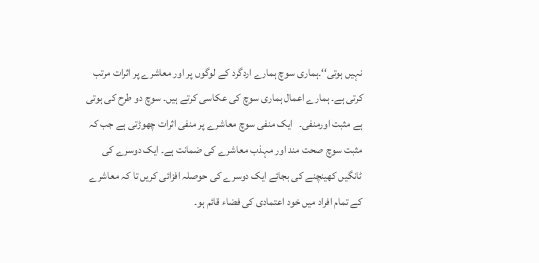نہیں ہوتی‘‘۔ہماری سوچ ہمارے اردگرد کے لوگوں پر اور معاشرے پر اثرات مرتب کرتی ہے۔ ہمارے اعمال ہماری سوچ کی عکاسی کرتے ہیں۔ سوچ دو طرح کی ہوتی ہے مثبت اورمنفی۔   ایک منفی سوچ معاشرے پر منفی اثرات چھوڑتی ہے جب کہ مثبت سوچ صحت مند اور مہذب معاشرے کی ضمانت ہے۔ ایک دوسرے کی ٹانگیں کھینچنے کی بجائے ایک دوسرے کی حوصلہ افزائی کریں تا کہ معاشرے کے تمام افراد میں خود اعتمادی کی فضاء قائم ہو۔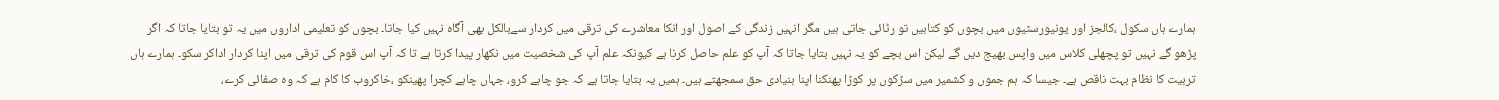ہمارے ہاں سکول ،کالجز اور یونیورسٹیوں میں بچوں کو کتابیں تو رٹائی جاتی ہیں مگر انہیں زندگی کے اصول اور انکا معاشرے کی ترقی میں کردار سےبالکل بھی آگاہ نہیں کیا جاتا۔ بچوں کو تعلیمی اداروں میں یہ تو بتایا جاتا کہ اگر پڑھو گے نہیں تو پچھلی کلاس میں واپس بھیج دیں گے لیکن اس بچے کو یہ نہیں بتایا جاتا کہ آپ کو علم حاصل کرنا ہے کیونکہ علم آپ کی شخصیت میں نکھار پیدا کرتا ہے تا کہ آپ اس قوم کی ترقی میں اپنا کردار اداکر سکو۔ ہمارے ہاں تربیت کا نظام بہت ناقص ہے۔ جیسا کہ ہم جموں و کشمیر میں سڑکوں پر کوڑا پھنکنا اپنا بنیادی حق سمجھتے ہیں۔ ہمیں یہ بتایا جاتا ہے کہ جو چاہے کرو، جہاں چاہے کچرا پھینکو ،خاکروب کا کام ہے کہ وہ صفائی کرے،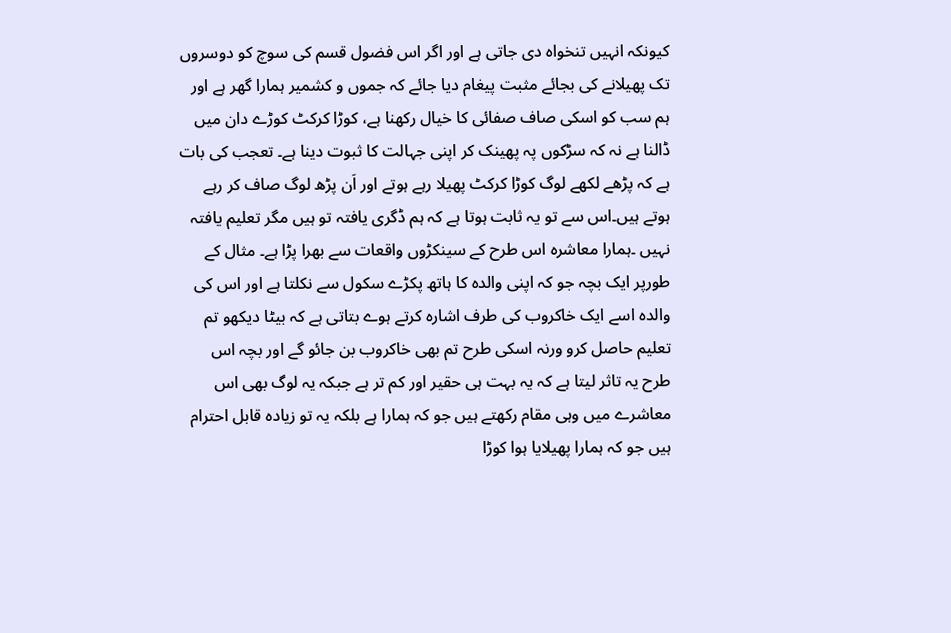کیونکہ انہیں تنخواہ دی جاتی ہے اور اگر اس فضول قسم کی سوچ کو دوسروں تک پھیلانے کی بجائے مثبت پیغام دیا جائے کہ جموں و کشمیر ہمارا گھر ہے اور ہم سب کو اسکی صاف صفائی کا خیال رکھنا ہے، کوڑا کرکٹ کوڑے دان میں ڈالنا ہے نہ کہ سڑکوں پہ پھینک کر اپنی جہالت کا ثبوت دینا ہے۔ تعجب کی بات ہے کہ پڑھے لکھے لوگ کوڑا کرکٹ پھیلا رہے ہوتے اور اَن پڑھ لوگ صاف کر رہے ہوتے ہیں۔اس سے تو یہ ثابت ہوتا ہے کہ ہم ڈگری یافتہ تو ہیں مگر تعلیم یافتہ نہیں ۔ہمارا معاشرہ اس طرح کے سینکڑوں واقعات سے بھرا پڑا ہے۔ مثال کے طورپر ایک بچہ جو کہ اپنی والدہ کا ہاتھ پکڑے سکول سے نکلتا ہے اور اس کی والدہ اسے ایک خاکروب کی طرف اشارہ کرتے ہوے بتاتی ہے کہ بیٹا دیکھو تم تعلیم حاصل کرو ورنہ اسکی طرح تم بھی خاکروب بن جائو گے اور بچہ اس طرح یہ تاثر لیتا ہے کہ یہ بہت ہی حقیر اور کم تر ہے جبکہ یہ لوگ بھی اس معاشرے میں وہی مقام رکھتے ہیں جو کہ ہمارا ہے بلکہ یہ تو زیادہ قابل احترام ہیں جو کہ ہمارا پھیلایا ہوا کوڑا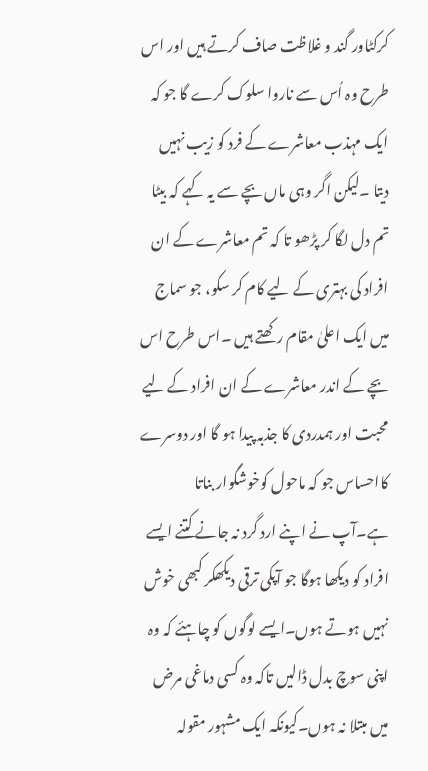کرکٹاور گند و غلاظت صاف کرتے ہیں اور اس طرح وہ اُس سے ناروا سلوک کرے گا جو کہ ایک مہذب معاشرے کے فرد کو زیب نہیں دیتا ۔لیکن اگر وہی ماں بچے سے یہ کہے کہ بیٹا تم دل لگا کر پڑھو تا کہ تم معاشرے کے ان افراد کی بہتری کے لیے کام کر سکو، جو سماج میں ایک اعلیٰ مقام رکھتے ہیں ۔اس طرح اس بچے کے اندر معاشرے کے ان افراد کے لیے محبت اور ہمدردی کا جذبہ پیدا ہو گا اور دوسرے کااحساس جو کہ ماحول کوخوشگوار بناتا ہے۔آپ نے اپنے ارد گرد نہ جانے کتنے ایسے افراد کو دیکھا ہوگا جو آپکی ترقی دیکھکر کبھی خوش نہیں ہوتے ہوں۔ایسے لوگوں کو چاہئے کہ وہ اپنی سوچ بدل ڈالیں تاکہ وہ کسی دماغی مرض میں مبتلا نہ ہوں۔کیونکہ ایک مشہور مقولہ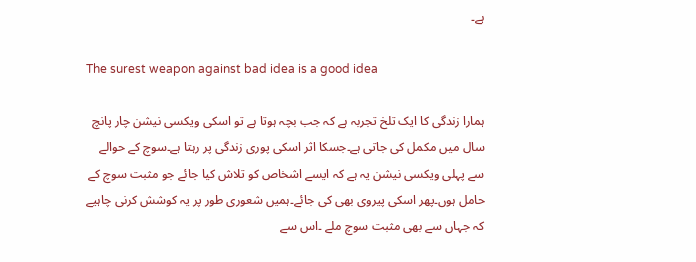ہے۔

The surest weapon against bad idea is a good idea

ہمارا زندگی کا ایک تلخ تجربہ ہے کہ جب بچہ ہوتا ہے تو اسکی ویکسی نیشن چار پانچ سال میں مکمل کی جاتی ہے۔جسکا اثر اسکی پوری زندگی پر رہتا ہے۔سوچ کے حوالے سے پہلی ویکسی نیشن یہ ہے کہ ایسے اشخاص کو تلاش کیا جائے جو مثبت سوچ کے حامل ہوں۔پھر اسکی پیروی بھی کی جائے۔ہمیں شعوری طور پر یہ کوشش کرنی چاہیے کہ جہاں سے بھی مثبت سوچ ملے ۔اس سے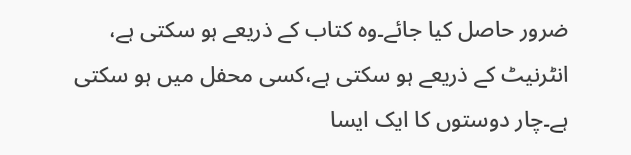ضرور حاصل کیا جائے۔وہ کتاب کے ذریعے ہو سکتی ہے، انٹرنیٹ کے ذریعے ہو سکتی ہے،کسی محفل میں ہو سکتی ہے۔چار دوستوں کا ایک ایسا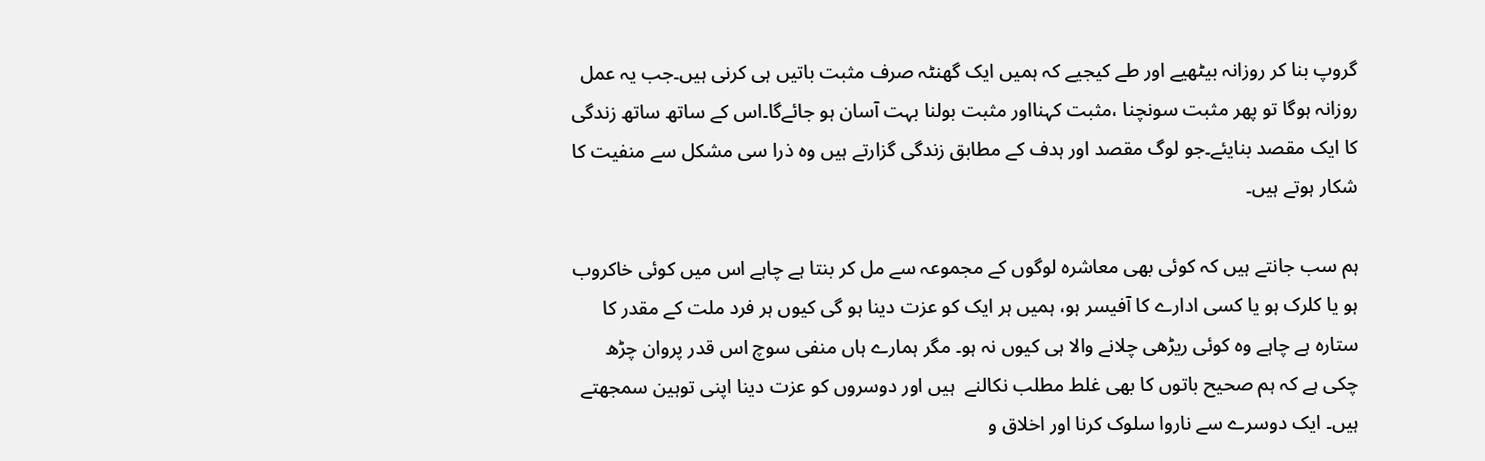گروپ بنا کر روزانہ بیٹھیے اور طے کیجیے کہ ہمیں ایک گھنٹہ صرف مثبت باتیں ہی کرنی ہیں۔جب یہ عمل روزانہ ہوگا تو پھر مثبت سونچنا ،مثبت کہنااور مثبت بولنا بہت آسان ہو جائےگا۔اس کے ساتھ ساتھ زندگی کا ایک مقصد بنایئے۔جو لوگ مقصد اور ہدف کے مطابق زندگی گزارتے ہیں وہ ذرا سی مشکل سے منفیت کا شکار ہوتے ہیں۔

ہم سب جانتے ہیں کہ کوئی بھی معاشرہ لوگوں کے مجموعہ سے مل کر بنتا ہے چاہے اس میں کوئی خاکروب ہو یا کلرک ہو یا کسی ادارے کا آفیسر ہو، ہمیں ہر ایک کو عزت دینا ہو گی کیوں ہر فرد ملت کے مقدر کا ستارہ ہے چاہے وہ کوئی ریڑھی چلانے والا ہی کیوں نہ ہو۔ مگر ہمارے ہاں منفی سوچ اس قدر پروان چڑھ چکی ہے کہ ہم صحیح باتوں کا بھی غلط مطلب نکالنے  ہیں اور دوسروں کو عزت دینا اپنی توہین سمجھتے ہیں۔ ایک دوسرے سے ناروا سلوک کرنا اور اخلاق و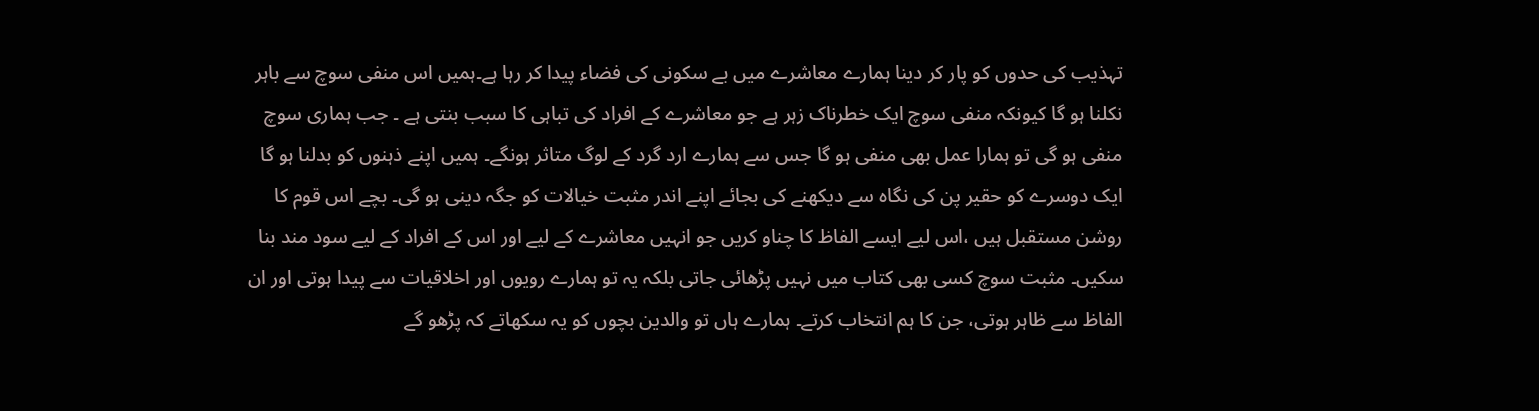تہذیب کی حدوں کو پار کر دینا ہمارے معاشرے میں بے سکونی کی فضاء پیدا کر رہا ہے۔ہمیں اس منفی سوچ سے باہر نکلنا ہو گا کیونکہ منفی سوچ ایک خطرناک زہر ہے جو معاشرے کے افراد کی تباہی کا سبب بنتی ہے ۔ جب ہماری سوچ منفی ہو گی تو ہمارا عمل بھی منفی ہو گا جس سے ہمارے ارد گرد کے لوگ متاثر ہونگے۔ ہمیں اپنے ذہنوں کو بدلنا ہو گا ایک دوسرے کو حقیر پن کی نگاہ سے دیکھنے کی بجائے اپنے اندر مثبت خیالات کو جگہ دینی ہو گی۔ بچے اس قوم کا روشن مستقبل ہیں ،اس لیے ایسے الفاظ کا چناو کریں جو انہیں معاشرے کے لیے اور اس کے افراد کے لیے سود مند بنا سکیں۔ مثبت سوچ کسی بھی کتاب میں نہیں پڑھائی جاتی بلکہ یہ تو ہمارے رویوں اور اخلاقیات سے پیدا ہوتی اور ان الفاظ سے ظاہر ہوتی، جن کا ہم انتخاب کرتے۔ ہمارے ہاں تو والدین بچوں کو یہ سکھاتے کہ پڑھو گے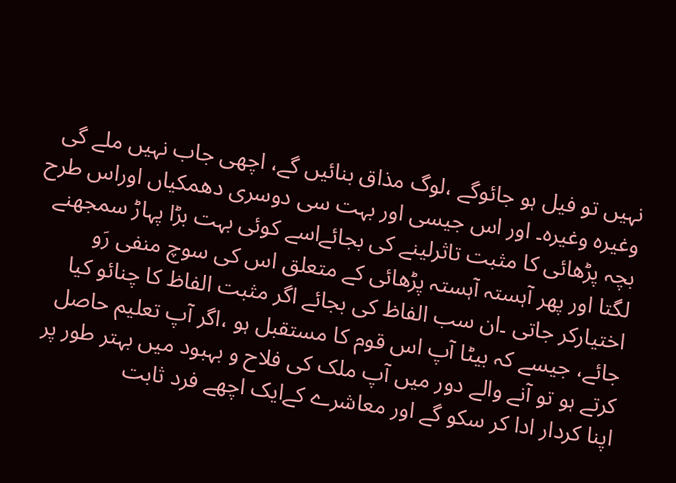نہیں تو فیل ہو جائوگے ،لوگ مذاق بنائیں گے، اچھی جاب نہیں ملے گی وغیرہ وغیرہ۔ اور اس جیسی اور بہت سی دوسری دھمکیاں اوراس طرح بچہ پڑھائی کا مثبت تاثرلینے کی بجائےاسے کوئی بہت بڑا پہاڑ سمجھنے لگتا اور پھر آہستہ آہستہ پڑھائی کے متعلق اس کی سوچ منفی رَو اختیارکر جاتی ۔ان سب الفاظ کی بجائے اگر مثبت الفاظ کا چنائو کیا جائے، جیسے کہ بیٹا آپ اس قوم کا مستقبل ہو ،اگر آپ تعلیم حاصل کرتے ہو تو آنے والے دور میں آپ ملک کی فلاح و بہبود میں بہتر طور پر اپنا کردار ادا کر سکو گے اور معاشرے کےایک اچھے فرد ثابت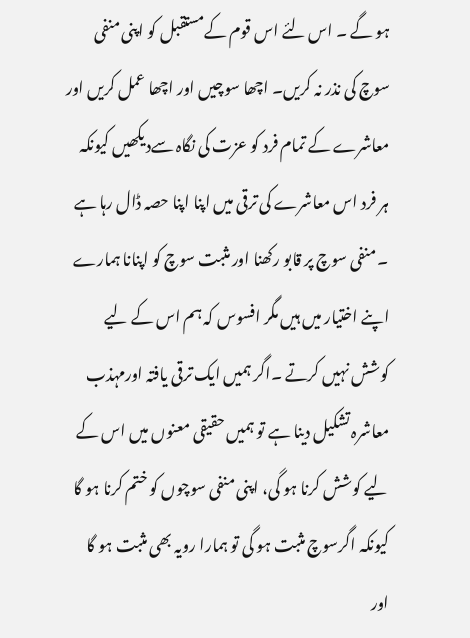ہو گے ۔ اس لئے اس قوم کےمستقبل کو اپنی منفی سوچ کی نذر نہ کریں۔ اچھا سوچیں اور اچھا عمل کریں اور معاشرے کے تمام فرد کو عزت کی نگاہ سےدیکھیں کیونکہ ہر فرد اس معاشرے کی ترقی میں اپنا اپنا حصہ ڈال رہا ہے ۔ منفی سوچ پر قابو رکھنا اور مثبت سوچ کو اپنانا ہمارے اپنے اختیار میں ہیں مگر افسوس کہ ہم اس کے لیے کوشش نہیں کرتے ۔اگر ہمیں ایک ترقی یافتہ اورمہذب معاشرہ تشکیل دینا ہے تو ہمیں حقیقی معنوں میں اس کے لیے کوشش کرنا ہو گی، اپنی منفی سوچوں کو ختم کرنا ہو گا کیونکہ اگرسوچ مثبت ہو گی تو ہمارا رویہ بھی مثبت ہو گا اور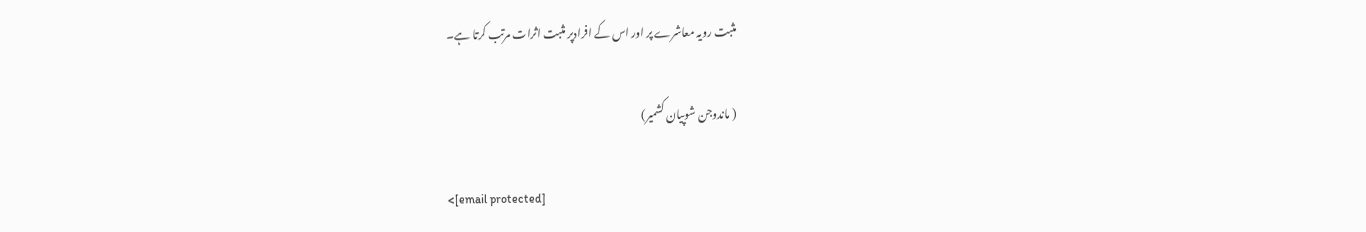مثبت رویہ معاشرے پر اور اس کے افرادپر مثبت اثرات مرتب کرتا ہے۔

( ماندوجن شوپیان کشمیر)

<[email protected]